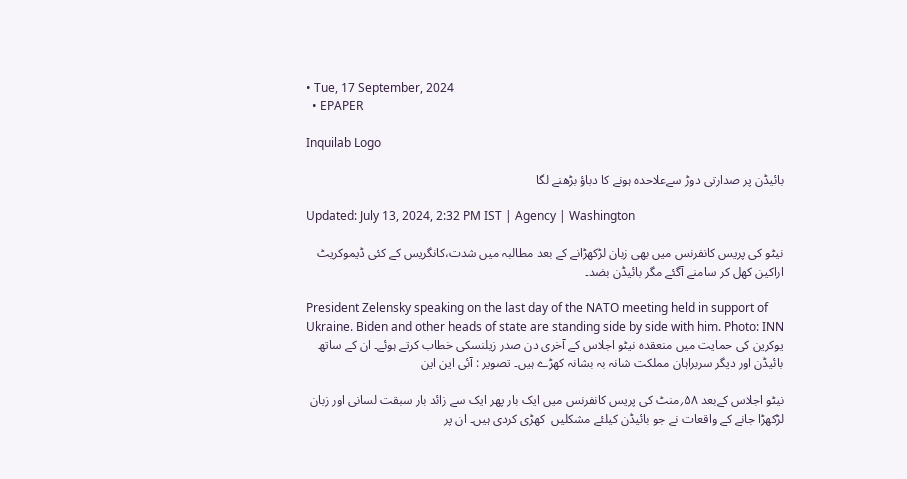• Tue, 17 September, 2024
  • EPAPER

Inquilab Logo

بائیڈن پر صدارتی دوڑ سےعلاحدہ ہونے کا دباؤ بڑھنے لگا

Updated: July 13, 2024, 2:32 PM IST | Agency | Washington

نیٹو کی پریس کانفرنس میں بھی زبان لڑکھڑانے کے بعد مطالبہ میں شدت،کانگریس کے کئی ڈیموکریٹ اراکین کھل کر سامنے آگئے مگر بائیڈن بضد۔

President Zelensky speaking on the last day of the NATO meeting held in support of Ukraine. Biden and other heads of state are standing side by side with him. Photo: INN
یوکرین کی حمایت میں منعقدہ نیٹو اجلاس کے آخری دن صدر زیلنسکی خطاب کرتے ہوئے۔ ان کے ساتھ بائیڈن اور دیگر سربراہان مملکت شانہ بہ بشانہ کھڑے ہیں۔ تصویر : آئی این این

نیٹو اجلاس کےبعد ۵۸؍منٹ کی پریس کانفرنس میں ایک بار پھر ایک سے زائد بار سبقت لسانی اور زبان لڑکھڑا جانے کے واقعات نے جو بائیڈن کیلئے مشکلیں  کھڑی کردی ہیں۔ ان پر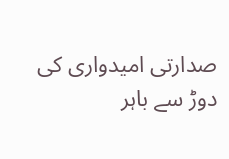صدارتی امیدواری کی دوڑ سے باہر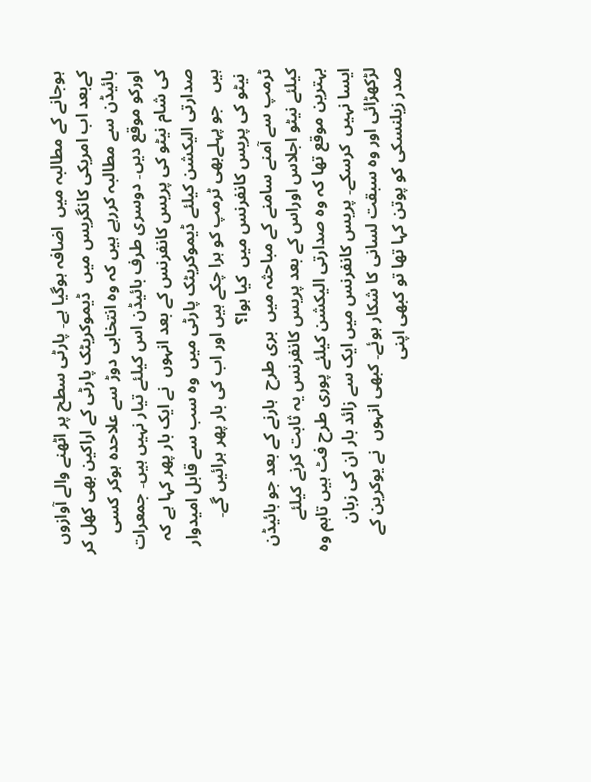ہوجانے کے مطالبہ میں  اضافہ ہوگیا ہے۔ پارٹی سطح پر اٹھنے والے آوازوں   کےبعد اب امریکی کانگریس میں  ڈیموکریٹک پارٹی کے اراکین بھی کھل کر بائیڈن سے مطالبہ کررہے ہیں کہ وہ انتخابی دوڑ سے علاحدہ ہوکر کسی اورکو موقع دیں۔ دوسری طرف بائیڈن اس کیلئے تیار نہیں ہیں۔ جمعرات کی شام نیٹو کی پریس کانفرنس کے بعد انہوں  نے ایک بار پھر کہا ہے کہ صدارتی الیکشن کیلئے ڈیموکریٹک پارٹی میں  وہ سب سے قابل امیدوار ہیں   جو پہلےبھی ٹرمپ کو ہرا چکے ہیں اور اب کی بار پھر ہرائیں گے۔
 نیٹو کی پریس کانفرنس میں  کیا ہوا؟
ٹرمپ سے آمنے سامنے کے مباحثہ میں  بری طرح  ہارنے کے بعد جو بائیڈن کیلئے نیٹو اجلاس اوراس کے بعد پریس کانفرنس یہ ثابت کرنے کیلئے بہترین موقع تھا کہ وہ صدارتی الیکشن کیلئے پوری طرح فٹ ہیں تاہم وہ ایسا نہیں  کرسکے۔ پریس کانفرنس میں ایک سے زائد بار ان کی زبان لڑکھڑائی اور وہ سبقت لسانی کا شکار ہوئے۔ کبھی انہوں  نے یوکرین کے صدر زیلنسکی کو پوتن کہا تھا تو کبھی اپنی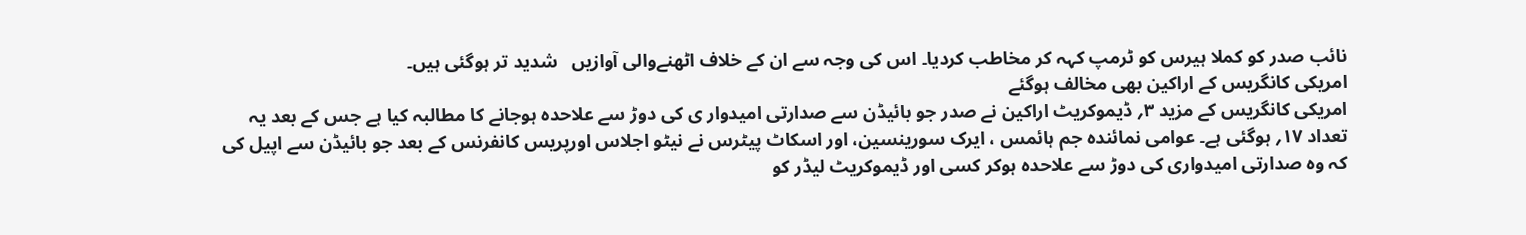نائب صدر کو کملا ہیرس کو ٹرمپ کہہ کر مخاطب کردیا۔ اس کی وجہ سے ان کے خلاف اٹھنےوالی آوازیں   شدید تر ہوگئی ہیں۔
امریکی کانگریس کے اراکین بھی مخالف ہوگئے
امریکی کانگریس کے مزید ۳؍ ڈیموکریٹ اراکین نے صدر جو بائیڈن سے صدارتی امیدوار ی کی دوڑ سے علاحدہ ہوجانے کا مطالبہ کیا ہے جس کے بعد یہ تعداد ۱۷؍ ہوگئی ہے۔ عوامی نمائندہ جم ہائمس ، ایرک سورینسین، اور اسکاٹ پیٹرس نے نیٹو اجلاس اورپریس کانفرنس کے بعد جو بائیڈن سے اپیل کی کہ وہ صدارتی امیدواری کی دوڑ سے علاحدہ ہوکر کسی اور ڈیموکریٹ لیڈر کو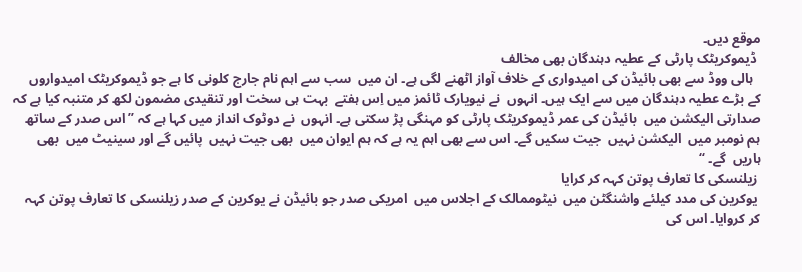موقع دیں۔
 ڈیموکریٹک پارٹی کے عطیہ دہندگان بھی مخالف
  ہالی ووڈ سے بھی بائیڈن کی امیدواری کے خلاف آواز اٹھنے لگی ہے۔ ان میں  سب سے اہم نام جارج کلونی کا ہے جو ڈیموکریٹک امیدواروں  کے بڑے عطیہ دہندگان میں سے ایک ہیں۔ انہوں  نے نیویارک ٹائمز میں اِس ہفتے  بہت ہی سخت اور تنقیدی مضمون لکھ کر متنبہ کیا ہے کہ صدارتی الیکشن میں  بائیڈن کی عمر ڈیموکریٹک پارٹی کو مہنگی پڑ سکتی ہے۔ انہوں  نے دوٹوک انداز میں کہا ہے کہ ’’اس صدر کے ساتھ ہم نومبر میں  الیکشن نہیں  جیت سکیں گے۔ اس سے بھی اہم یہ ہے کہ ہم ایوان میں  بھی جیت نہیں  پائیں گے اور سینیٹ میں  بھی ہاریں  گے۔ ‘‘
 زیلنسکی کا تعارف پوتن کہہ کر کرایا
 یوکرین کی مدد کیلئے واشنگٹن میں  نیٹوممالک کے اجلاس میں  امریکی صدر جو بائیڈن نے یوکرین کے صدر زیلنسکی کا تعارف پوتن کہہ کر کروایا۔ اس کی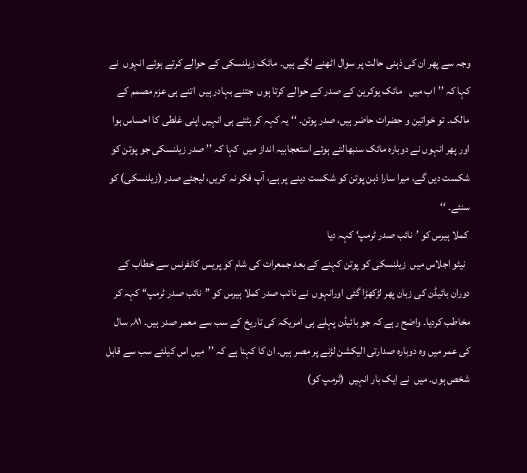وجہ سے پھر ان کی ذہنی حالت پر سوال اٹھنے لگے ہیں۔ مائک زیلنسکی کے حوالے کرتے ہوئے انہوں  نے کہا کہ ’’اب میں   مائک یوکرین کے صدر کے حوالے کرتا ہوں  جتنے بہادر ہیں  اتنے ہی عزم مصمم کے مالک۔ تو خواتین و حضرات حاضر ہیں، صدر پوتن۔ ‘‘ یہ کہہ کر ہٹتے ہی انہیں اپنی غلطی کا احساس ہوا اور پھر انہوں نے دوبارہ مائک سنبھالتے ہوئے استعجابیہ انداز میں  کہا کہ ’’ صدر زیلنسکی جو پوتن کو شکست دیں گے، میرا سارا ذہن پوتن کو شکست دینے پر ہے، آپ فکر نہ کریں، لیجئے صدر (زیلنسکی) کو سنئے۔ ‘‘
 کملا ہیرس کو ’نائب صدر ٹرمپ‘ کہہ دیا
  نیٹو اجلاس میں  زیلنسکی کو پوتن کہنے کے بعد جمعرات کی شام کو پریس کانفرنس سے خطاب کے دوران بائیڈن کی زبان پھر لڑکھڑا گئی اورانہوں  نے نائب صدر کملا ہیرس کو ’’نائب صدر ٹرمپ‘‘ کہہ کر مخاطب کردیا۔ واضح رہے کہ جو بائیڈن پہلے ہی امریکہ کی تاریخ کے سب سے معمر صدر ہیں۔ ۸۱؍ سال کی عمر میں وہ دوبارہ صدارتی الیکشن لڑنے پر مصر ہیں۔ ان کا کہنا ہے کہ ’’میں اس کیلئے سب سے قابل شخص ہوں۔ میں  نے ایک بار انہیں  (ٹرمپ کو)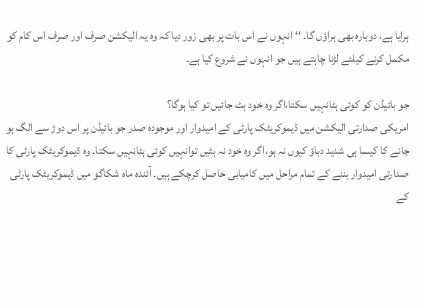ہرایا ہے، دوبارہ بھی ہراؤں گا۔ ‘‘ انہوں نے اس بات پر بھی زور دیا کہ وہ یہ الیکشن صرف اور صرف اس کام کو مکمل کرنے کیلئے لڑنا چاہتے ہیں جو انہوں نے شروع کیا ہے۔

جو بائیڈن کو کوئی ہٹانہیں سکتا،اگر وہ خود ہٹ جائیں تو کیا ہوگا؟
امریکی صدارتی الیکشن میں ڈیموکریٹک پارٹی کے امیدوار اور موجودہ صدر جو بائیڈن پر اس دوڑ سے الگ ہو جانے کا کیسا ہی شدید دباؤ کیوں نہ ہو،اگر وہ خود نہ ہٹیں توانہیں کوئی ہٹانہیں سکتا۔ وہ ڈیموکریٹک پارٹی کا صدارتی امیدوار بننے کے تمام مراحل میں کامیابی حاصل کرچکے ہیں۔ آئندہ ماہ شکاگو میں ڈیموکریٹک پارٹی کے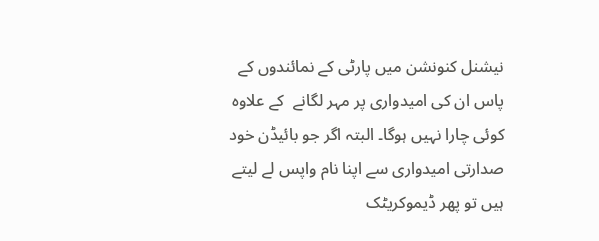نیشنل کنونشن میں پارٹی کے نمائندوں کے پاس ان کی امیدواری پر مہر لگانے  کے علاوہ کوئی چارا نہیں ہوگا۔ البتہ اگر جو بائیڈن خود صدارتی امیدواری سے اپنا نام واپس لے لیتے ہیں تو پھر ڈیموکریٹک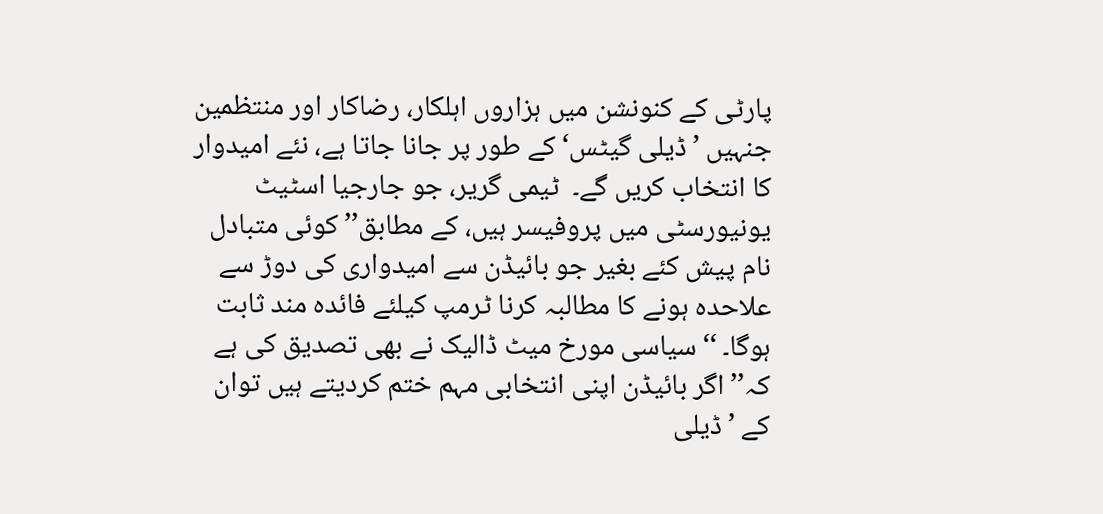پارٹی کے کنونشن میں ہزاروں اہلکار، رضاکار اور منتظمین جنہیں ’ڈیلی گیٹس‘ کے طور پر جانا جاتا ہے، نئے امیدوار کا انتخاب کریں گے۔  ٹیمی گریر، جو جارجیا اسٹیٹ یونیورسٹی میں پروفیسر ہیں، کے مطابق’’ کوئی متبادل نام پیش کئے بغیر جو بائیڈن سے امیدواری کی دوڑ سے علاحدہ ہونے کا مطالبہ کرنا ٹرمپ کیلئے فائدہ مند ثابت ہوگا۔ ‘‘سیاسی مورخ میٹ ڈالیک نے بھی تصدیق کی ہے کہ’’ اگر بائیڈن اپنی انتخابی مہم ختم کردیتے ہیں توان کے ’ڈیلی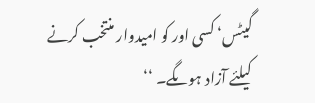گیٹس‘ کسی اور کو امیدوار منتخب کرنے کیلئے آزاد ہوںگے۔ ‘‘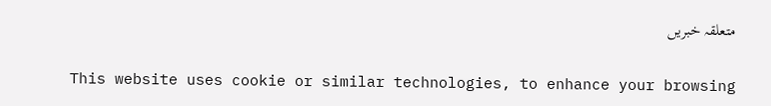متعلقہ خبریں

This website uses cookie or similar technologies, to enhance your browsing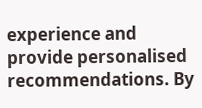experience and provide personalised recommendations. By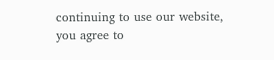continuing to use our website, you agree to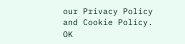our Privacy Policy and Cookie Policy. OK